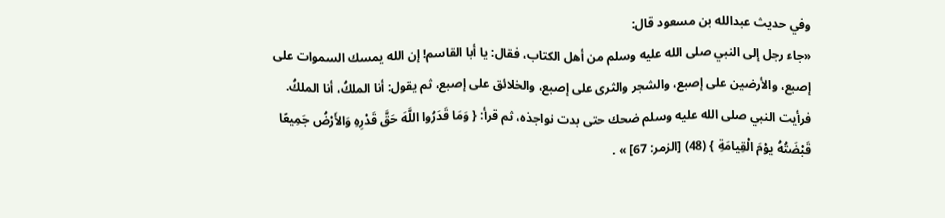وفي حديث عبدالله بن مسعود قال:
«جاء رجل إلى النبي صلى الله عليه وسلم من أهل الكتاب، فقال: يا أبا القاسم! إن الله يمسك السموات على إصبع، والأرضين على إصبع، والشجر والثرى على إصبع، والخلائق على إصبع، ثم يقول: أنا الملكُ، أنا الملكُ. فرأيت النبي صلى الله عليه وسلم ضحك حتى بدت نواجذه، ثم قرأ: { وَمَا قَدَرُوا اللَّهَ حَقَّ قَدْرِهِ وَالأَرْضُ جَمِيعًا قَبْضَتُهُ يوْمَ الْقِيامَةِ } (48) [الزمر: 67] » .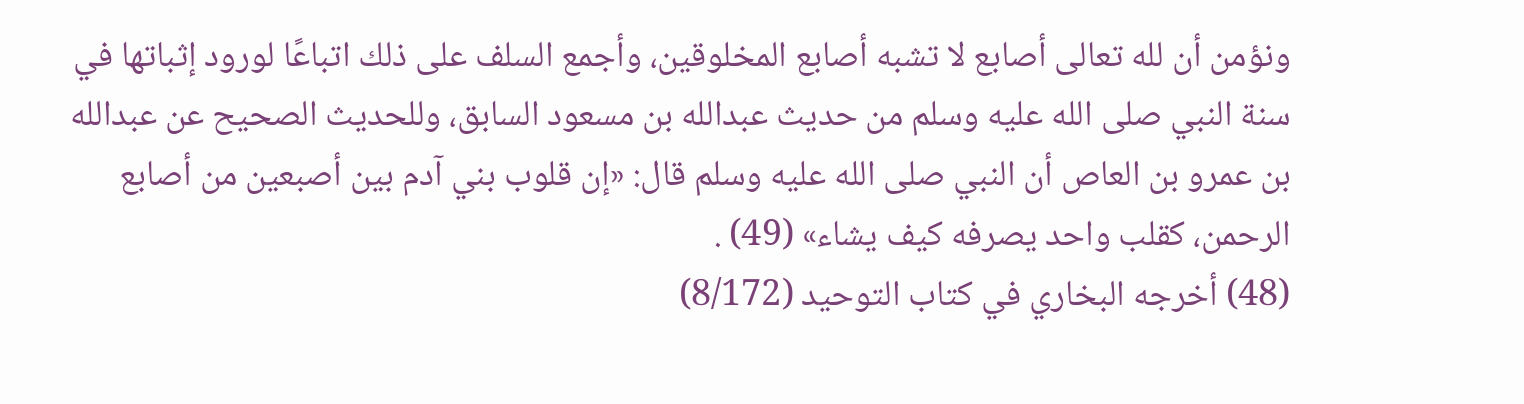ونؤمن أن لله تعالى أصابع لا تشبه أصابع المخلوقين، وأجمع السلف على ذلك اتباعًا لورود إثباتها في سنة النبي صلى الله عليه وسلم من حديث عبدالله بن مسعود السابق، وللحديث الصحيح عن عبدالله بن عمرو بن العاص أن النبي صلى الله عليه وسلم قال: «إن قلوب بني آدم بين أصبعين من أصابع الرحمن، كقلب واحد يصرفه كيف يشاء» (49) .
(48) أخرجه البخاري في كتاب التوحيد (8/172)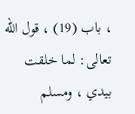، باب (19) ، قول الله تعالى: لما خلقت بيدي ، ومسلم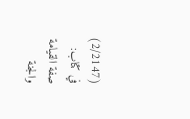(2/2147) في كتاب: صفة القيامة والجنة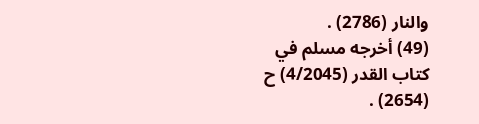والنار (2786) .
(49) أخرجه مسلم في كتاب القدر (4/2045) ح (2654) .